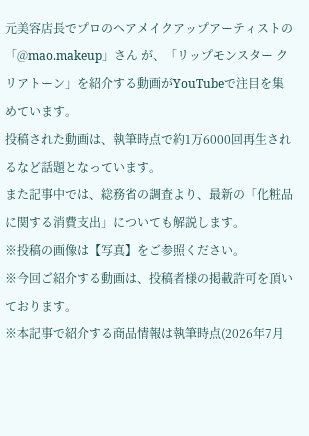元美容店長でプロのヘアメイクアップアーティストの「@mao.makeup」さん が、「リップモンスター クリアトーン」を紹介する動画がYouTubeで注目を集めています。
投稿された動画は、執筆時点で約1万6000回再生されるなど話題となっています。
また記事中では、総務省の調査より、最新の「化粧品に関する消費支出」についても解説します。
※投稿の画像は【写真】をご参照ください。
※今回ご紹介する動画は、投稿者様の掲載許可を頂いております。
※本記事で紹介する商品情報は執筆時点(2026年7月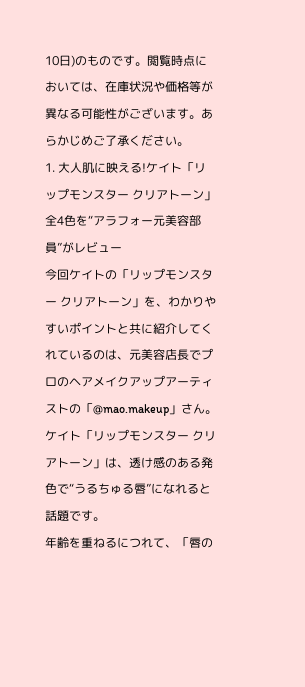10日)のものです。閲覧時点においては、在庫状況や価格等が異なる可能性がございます。あらかじめご了承ください。
1. 大人肌に映える!ケイト「リップモンスター クリアトーン」全4色を“アラフォー元美容部員”がレビュー
今回ケイトの「リップモンスター クリアトーン」を、わかりやすいポイントと共に紹介してくれているのは、元美容店長でプロのヘアメイクアップアーティストの「@mao.makeup」さん。
ケイト「リップモンスター クリアトーン」は、透け感のある発色で“うるちゅる唇”になれると話題です。
年齢を重ねるにつれて、「唇の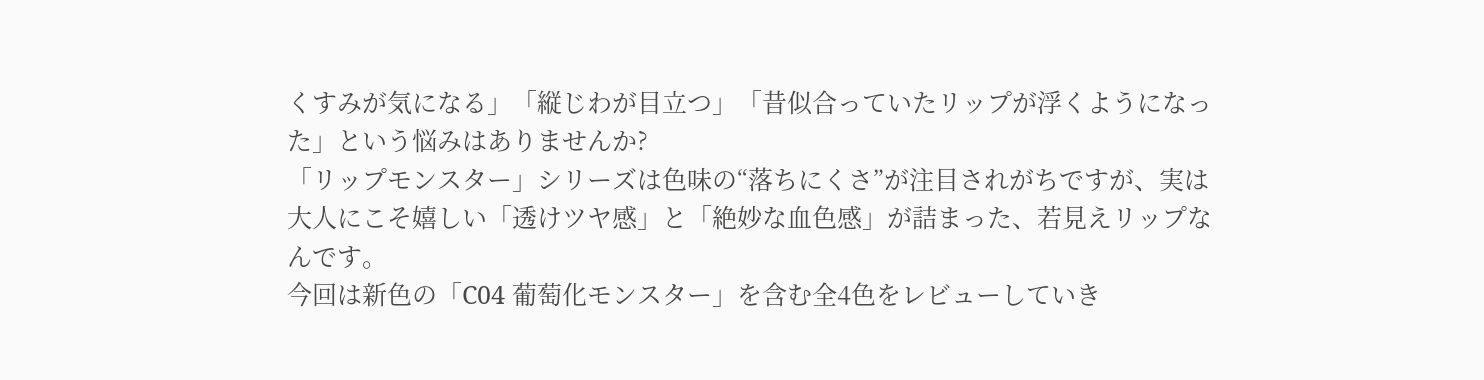くすみが気になる」「縦じわが目立つ」「昔似合っていたリップが浮くようになった」という悩みはありませんか?
「リップモンスター」シリーズは色味の“落ちにくさ”が注目されがちですが、実は大人にこそ嬉しい「透けツヤ感」と「絶妙な血色感」が詰まった、若見えリップなんです。
今回は新色の「C04 葡萄化モンスター」を含む全4色をレビューしていき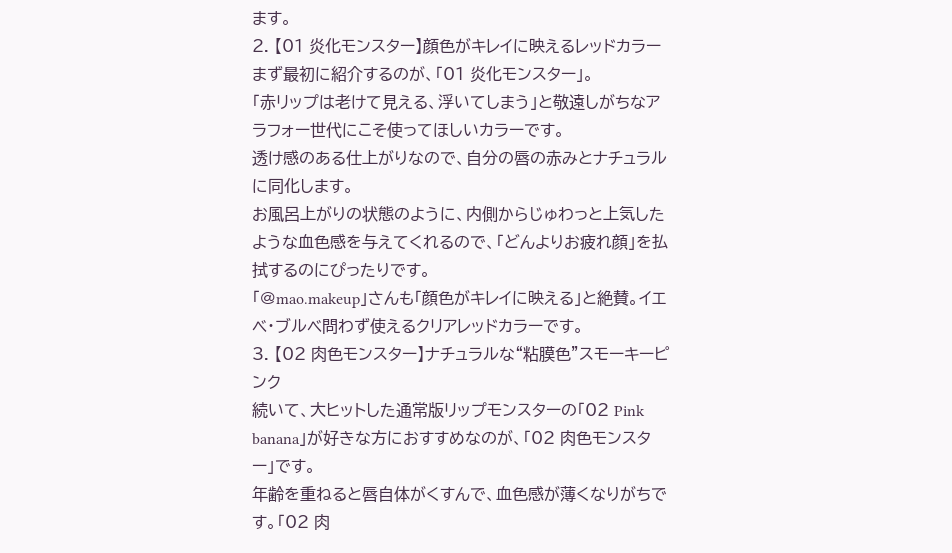ます。
2. 【01 炎化モンスター】顔色がキレイに映えるレッドカラー
まず最初に紹介するのが、「01 炎化モンスター」。
「赤リップは老けて見える、浮いてしまう」と敬遠しがちなアラフォー世代にこそ使ってほしいカラーです。
透け感のある仕上がりなので、自分の唇の赤みとナチュラルに同化します。
お風呂上がりの状態のように、内側からじゅわっと上気したような血色感を与えてくれるので、「どんよりお疲れ顔」を払拭するのにぴったりです。
「@mao.makeup」さんも「顔色がキレイに映える」と絶賛。イエベ・ブルベ問わず使えるクリアレッドカラーです。
3. 【02 肉色モンスター】ナチュラルな“粘膜色”スモーキーピンク
続いて、大ヒットした通常版リップモンスターの「02 Pink banana」が好きな方におすすめなのが、「02 肉色モンスター」です。
年齢を重ねると唇自体がくすんで、血色感が薄くなりがちです。「02 肉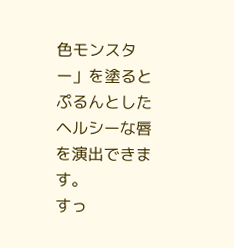色モンスター」を塗るとぷるんとしたヘルシーな唇を演出できます。
すっ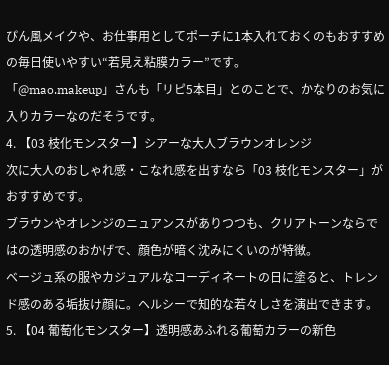ぴん風メイクや、お仕事用としてポーチに1本入れておくのもおすすめの毎日使いやすい“若見え粘膜カラー”です。
「@mao.makeup」さんも「リピ5本目」とのことで、かなりのお気に入りカラーなのだそうです。
4. 【03 枝化モンスター】シアーな大人ブラウンオレンジ
次に大人のおしゃれ感・こなれ感を出すなら「03 枝化モンスター」がおすすめです。
ブラウンやオレンジのニュアンスがありつつも、クリアトーンならではの透明感のおかげで、顔色が暗く沈みにくいのが特徴。
ベージュ系の服やカジュアルなコーディネートの日に塗ると、トレンド感のある垢抜け顔に。ヘルシーで知的な若々しさを演出できます。
5. 【04 葡萄化モンスター】透明感あふれる葡萄カラーの新色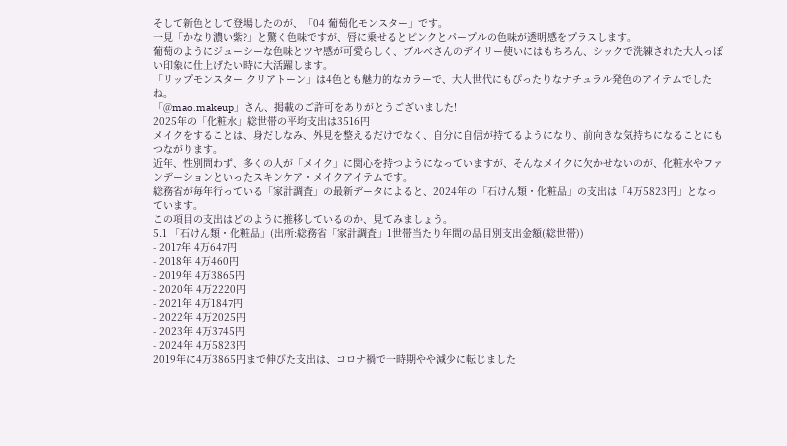そして新色として登場したのが、「04 葡萄化モンスター」です。
一見「かなり濃い紫?」と驚く色味ですが、唇に乗せるとピンクとパープルの色味が透明感をプラスします。
葡萄のようにジューシーな色味とツヤ感が可愛らしく、ブルベさんのデイリー使いにはもちろん、シックで洗練された大人っぽい印象に仕上げたい時に大活躍します。
「リップモンスター クリアトーン」は4色とも魅力的なカラーで、大人世代にもぴったりなナチュラル発色のアイテムでしたね。
「@mao.makeup」さん、掲載のご許可をありがとうございました!
2025年の「化粧水」総世帯の平均支出は3516円
メイクをすることは、身だしなみ、外見を整えるだけでなく、自分に自信が持てるようになり、前向きな気持ちになることにもつながります。
近年、性別問わず、多くの人が「メイク」に関心を持つようになっていますが、そんなメイクに欠かせないのが、化粧水やファンデーションといったスキンケア・メイクアイテムです。
総務省が毎年行っている「家計調査」の最新データによると、2024年の「石けん類・化粧品」の支出は「4万5823円」となっています。
この項目の支出はどのように推移しているのか、見てみましょう。
5.1 「石けん類・化粧品」(出所:総務省「家計調査」1世帯当たり年間の品目別支出金額(総世帯))
- 2017年 4万647円
- 2018年 4万460円
- 2019年 4万3865円
- 2020年 4万2220円
- 2021年 4万1847円
- 2022年 4万2025円
- 2023年 4万3745円
- 2024年 4万5823円
2019年に4万3865円まで伸びた支出は、コロナ禍で一時期やや減少に転じました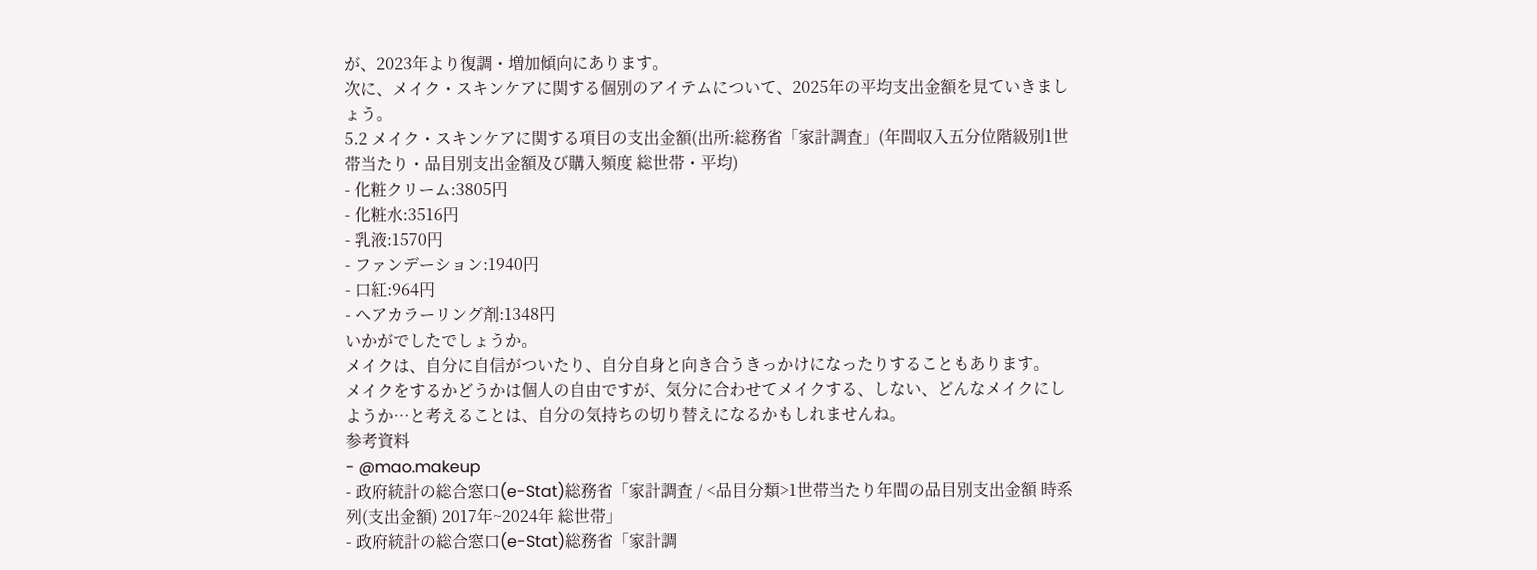が、2023年より復調・増加傾向にあります。
次に、メイク・スキンケアに関する個別のアイテムについて、2025年の平均支出金額を見ていきましょう。
5.2 メイク・スキンケアに関する項目の支出金額(出所:総務省「家計調査」(年間収入五分位階級別1世帯当たり・品目別支出金額及び購入頻度 総世帯・平均)
- 化粧クリーム:3805円
- 化粧水:3516円
- 乳液:1570円
- ファンデーション:1940円
- 口紅:964円
- ヘアカラーリング剤:1348円
いかがでしたでしょうか。
メイクは、自分に自信がついたり、自分自身と向き合うきっかけになったりすることもあります。
メイクをするかどうかは個人の自由ですが、気分に合わせてメイクする、しない、どんなメイクにしようか…と考えることは、自分の気持ちの切り替えになるかもしれませんね。
参考資料
- @mao.makeup
- 政府統計の総合窓口(e-Stat)総務省「家計調査 / <品目分類>1世帯当たり年間の品目別支出金額 時系列(支出金額) 2017年~2024年 総世帯」
- 政府統計の総合窓口(e-Stat)総務省「家計調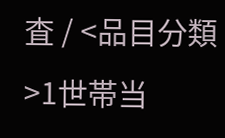査 / <品目分類>1世帯当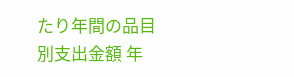たり年間の品目別支出金額 年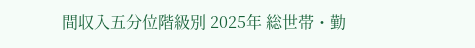間収入五分位階級別 2025年 総世帯・勤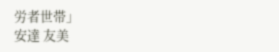労者世帯」
安達 友美